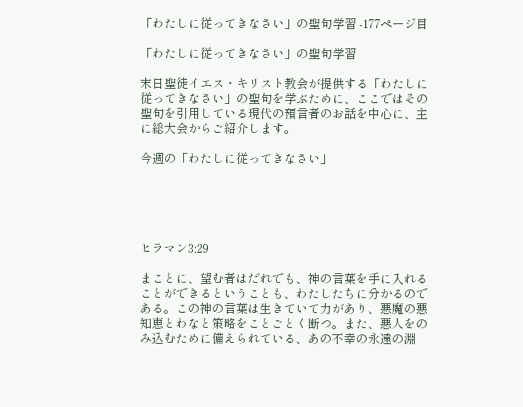「わたしに従ってきなさい」の聖句学習 -177ページ目

「わたしに従ってきなさい」の聖句学習

末日聖徒イエス・キリスト教会が提供する「わたしに従ってきなさい」の聖句を学ぶために、ここではその聖句を引用している現代の預言者のお話を中心に、主に総大会からご紹介します。

今週の「わたしに従ってきなさい」





ヒラマン3:29

まことに、望む者はだれでも、神の言葉を手に入れることができるということも、わたしたちに分かるのである。この神の言葉は生きていて力があり、悪魔の悪知恵とわなと策略をことごとく断つ。また、悪人をのみ込むために備えられている、あの不幸の永遠の淵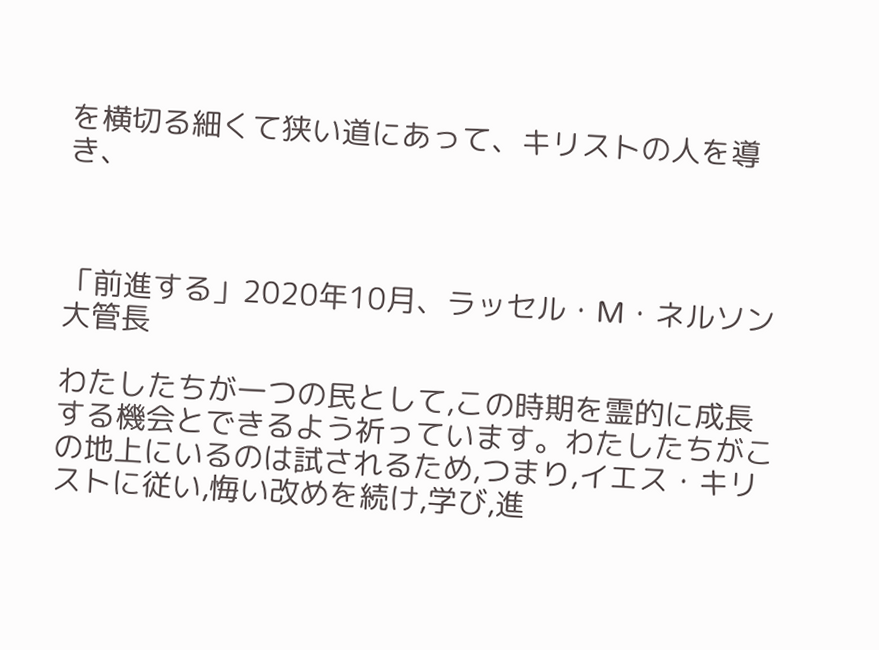を横切る細くて狭い道にあって、キリストの人を導き、



「前進する」2020年10月、ラッセル・M・ネルソン大管長

わたしたちが一つの民として,この時期を霊的に成長する機会とできるよう祈っています。わたしたちがこの地上にいるのは試されるため,つまり,イエス・キリストに従い,悔い改めを続け,学び,進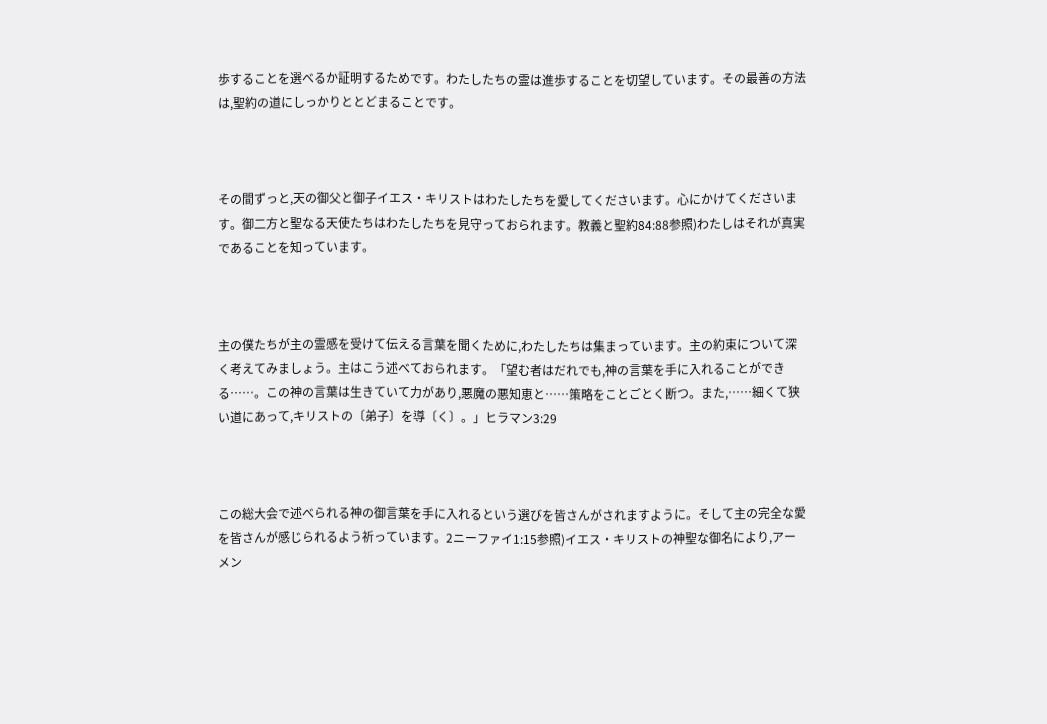歩することを選べるか証明するためです。わたしたちの霊は進歩することを切望しています。その最善の方法は,聖約の道にしっかりととどまることです。



その間ずっと,天の御父と御子イエス・キリストはわたしたちを愛してくださいます。心にかけてくださいます。御二方と聖なる天使たちはわたしたちを見守っておられます。教義と聖約84:88参照)わたしはそれが真実であることを知っています。



主の僕たちが主の霊感を受けて伝える言葉を聞くために,わたしたちは集まっています。主の約束について深く考えてみましょう。主はこう述べておられます。「望む者はだれでも,神の言葉を手に入れることができる……。この神の言葉は生きていて力があり,悪魔の悪知恵と……策略をことごとく断つ。また,……細くて狭い道にあって,キリストの〔弟子〕を導〔く〕。」ヒラマン3:29



この総大会で述べられる神の御言葉を手に入れるという選びを皆さんがされますように。そして主の完全な愛を皆さんが感じられるよう祈っています。2ニーファイ1:15参照)イエス・キリストの神聖な御名により,アーメン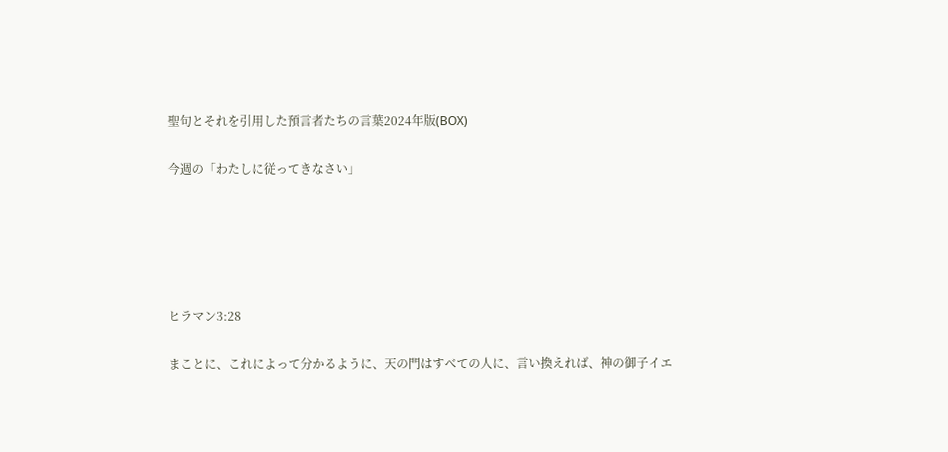聖句とそれを引用した預言者たちの言葉2024年版(BOX)

今週の「わたしに従ってきなさい」





ヒラマン3:28

まことに、これによって分かるように、天の門はすべての人に、言い換えれば、神の御子イエ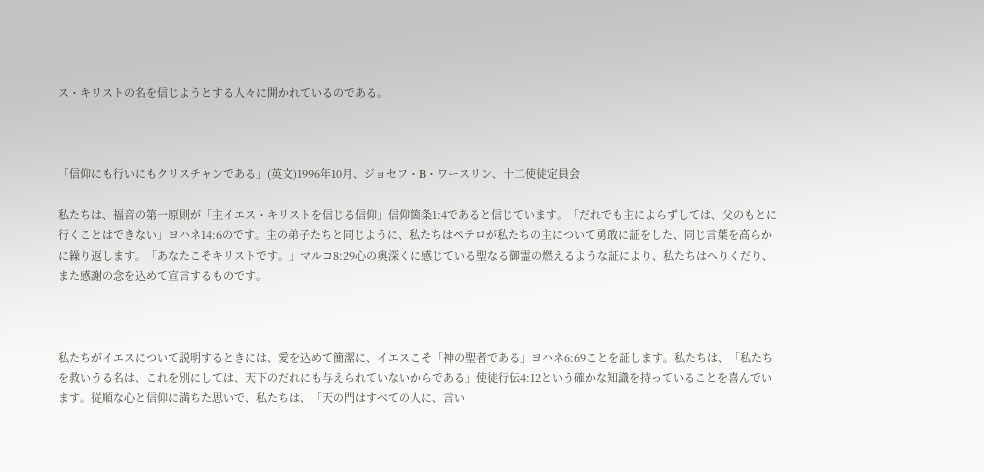ス・キリストの名を信じようとする人々に開かれているのである。



「信仰にも行いにもクリスチャンである」(英文)1996年10月、ジョセフ・B・ワースリン、十二使徒定員会

私たちは、福音の第一原則が「主イエス・キリストを信じる信仰」信仰箇条1:4であると信じています。「だれでも主によらずしては、父のもとに行くことはできない」ヨハネ14:6のです。主の弟子たちと同じように、私たちはペテロが私たちの主について勇敢に証をした、同じ言葉を高らかに繰り返します。「あなたこそキリストです。」マルコ8:29心の奥深くに感じている聖なる御霊の燃えるような証により、私たちはへりくだり、また感謝の念を込めて宣言するものです。



私たちがイエスについて説明するときには、愛を込めて簡潔に、イエスこそ「神の聖者である」ヨハネ6:69ことを証します。私たちは、「私たちを救いうる名は、これを別にしては、天下のだれにも与えられていないからである」使徒行伝4:12という確かな知識を持っていることを喜んでいます。従順な心と信仰に満ちた思いで、私たちは、「天の門はすべての人に、言い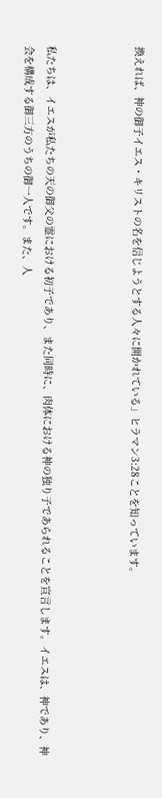換えれば、神の御子イエス・キリストの名を信じようとする人々に開かれている」ヒラマン3:28ことを知っています。



私たちは、イエスが私たちの天の御父の霊における初子であり、また同時に、肉体における神の独り子であられることを宣言します。イエスは、神であり、神会を構成する御三方のうちの御一人です。また、人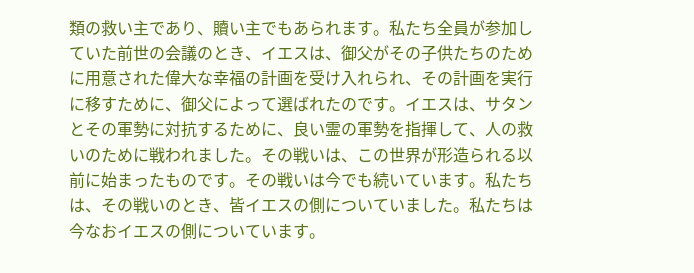類の救い主であり、贖い主でもあられます。私たち全員が参加していた前世の会議のとき、イエスは、御父がその子供たちのために用意された偉大な幸福の計画を受け入れられ、その計画を実行に移すために、御父によって選ばれたのです。イエスは、サタンとその軍勢に対抗するために、良い霊の軍勢を指揮して、人の救いのために戦われました。その戦いは、この世界が形造られる以前に始まったものです。その戦いは今でも続いています。私たちは、その戦いのとき、皆イエスの側についていました。私たちは今なおイエスの側についています。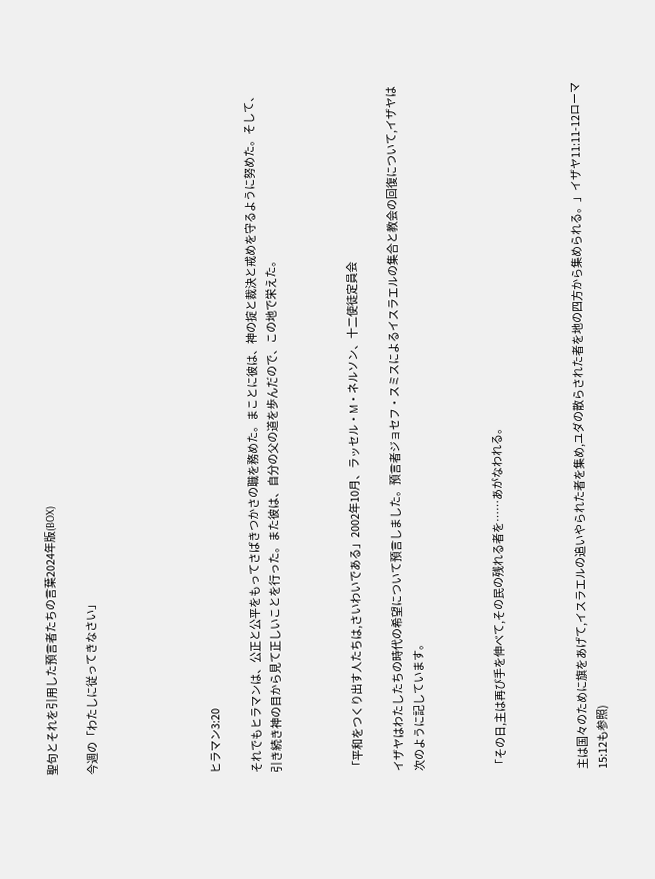聖句とそれを引用した預言者たちの言葉2024年版(BOX)

今週の「わたしに従ってきなさい」





ヒラマン3:20

それでもヒラマンは、公正と公平をもってさばきつかさの職を務めた。まことに彼は、神の掟と裁決と戒めを守るように努めた。そして、引き続き神の目から見て正しいことを行った。また彼は、自分の父の道を歩んだので、この地で栄えた。



「平和をつくり出す人たちは,さいわいである」2002年10月、ラッセル・M・ネルソン、十二使徒定員会

イザヤはわたしたちの時代の希望について預言しました。預言者ジョセフ・スミスによるイスラエルの集合と教会の回復について,イザヤは次のように記しています。



「その日,主は再び手を伸べて,その民の残れる者を……あがなわれる。



主は国々のために旗をあげて,イスラエルの追いやられた者を集め,ユダの散らされた者を地の四方から集められる。」イザヤ11:11-12ローマ15:12も参照)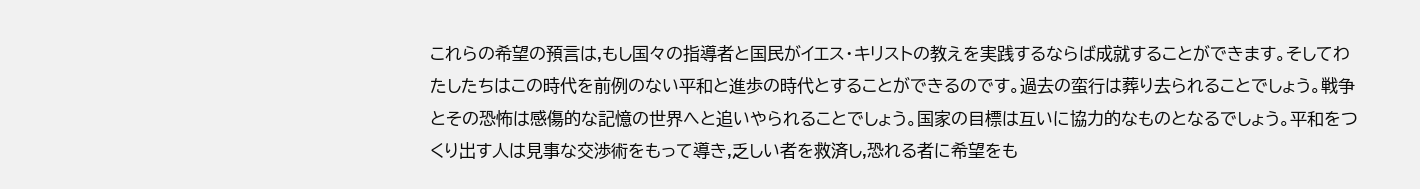これらの希望の預言は,もし国々の指導者と国民がイエス・キリストの教えを実践するならば成就することができます。そしてわたしたちはこの時代を前例のない平和と進歩の時代とすることができるのです。過去の蛮行は葬り去られることでしょう。戦争とその恐怖は感傷的な記憶の世界へと追いやられることでしょう。国家の目標は互いに協力的なものとなるでしょう。平和をつくり出す人は見事な交渉術をもって導き,乏しい者を救済し,恐れる者に希望をも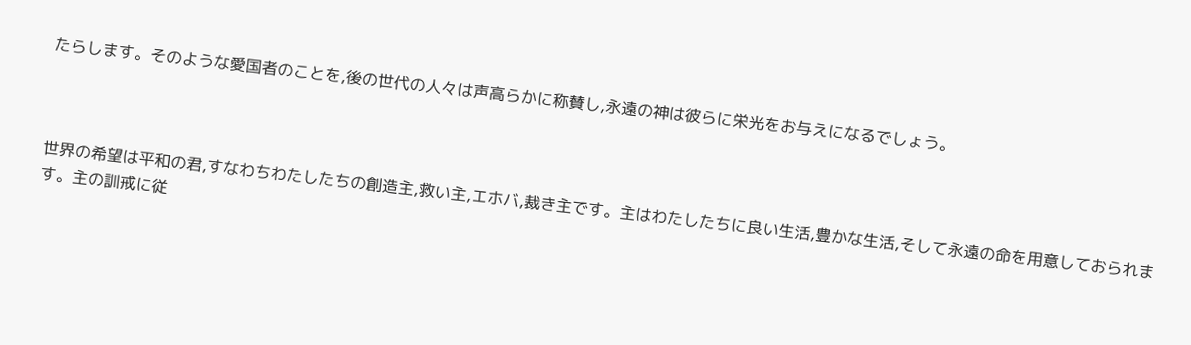たらします。そのような愛国者のことを,後の世代の人々は声高らかに称賛し,永遠の神は彼らに栄光をお与えになるでしょう。



世界の希望は平和の君,すなわちわたしたちの創造主,救い主,エホバ,裁き主です。主はわたしたちに良い生活,豊かな生活,そして永遠の命を用意しておられます。主の訓戒に従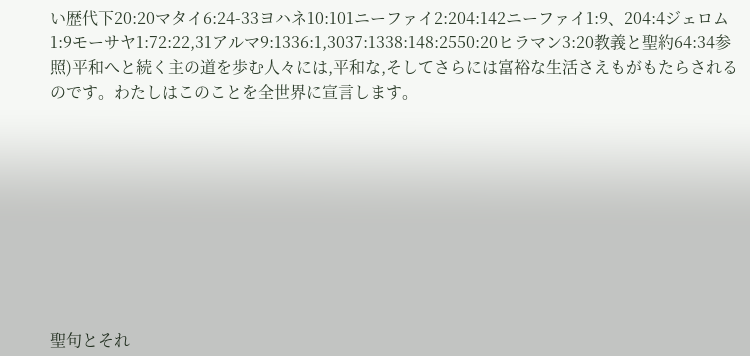い歴代下20:20マタイ6:24-33ヨハネ10:101ニーファイ2:204:142ニーファイ1:9、204:4ジェロム1:9モーサヤ1:72:22,31アルマ9:1336:1,3037:1338:148:2550:20ヒラマン3:20教義と聖約64:34参照)平和へと続く主の道を歩む人々には,平和な,そしてさらには富裕な生活さえもがもたらされるのです。わたしはこのことを全世界に宣言します。









聖句とそれ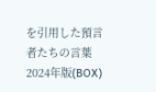を引用した預言者たちの言葉2024年版(BOX)